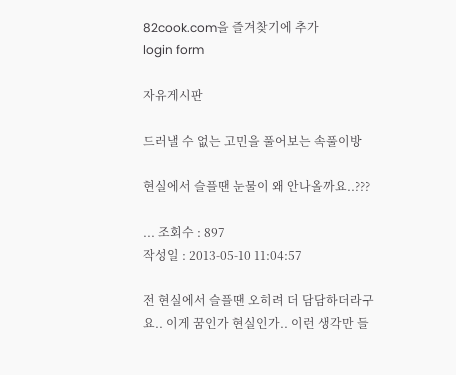82cook.com을 즐겨찾기에 추가
login form

자유게시판

드러낼 수 없는 고민을 풀어보는 속풀이방

현실에서 슬플땐 눈물이 왜 안나올까요..???

... 조회수 : 897
작성일 : 2013-05-10 11:04:57

전 현실에서 슬플땐 오히려 더 담담하더라구요.. 이게 꿈인가 현실인가.. 이런 생각만 들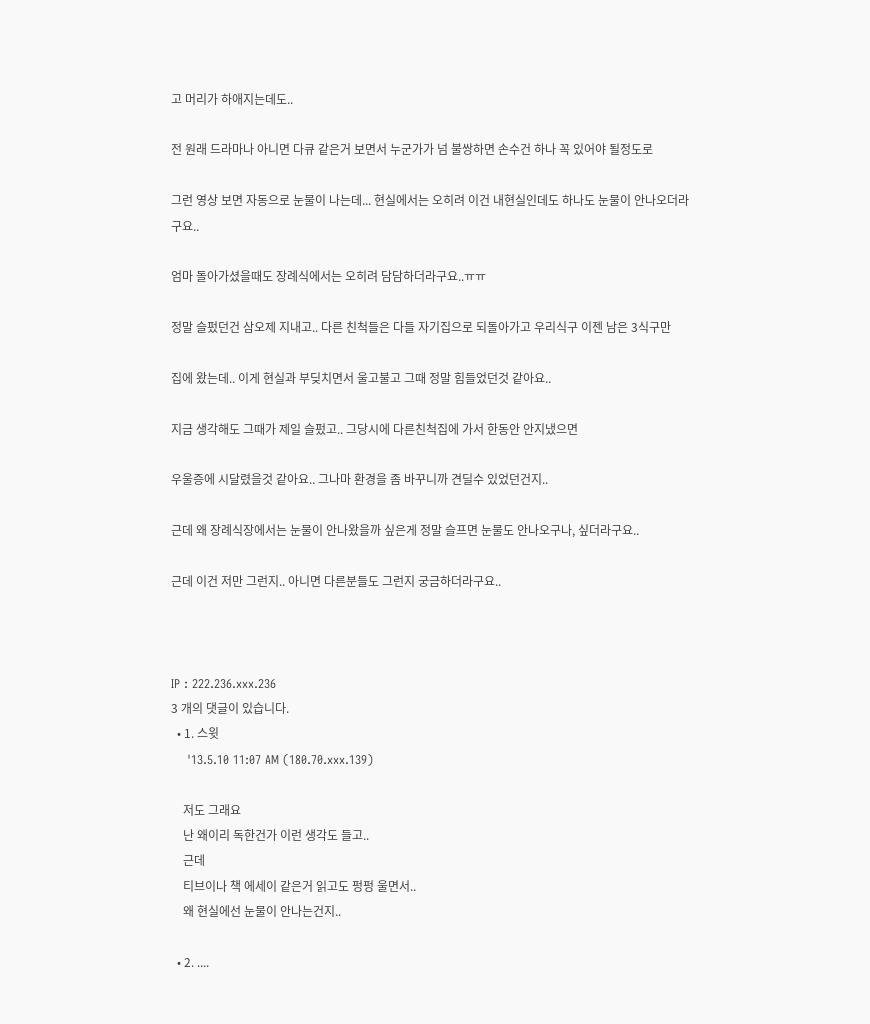고 머리가 하애지는데도..

전 원래 드라마나 아니면 다큐 같은거 보면서 누군가가 넘 불쌍하면 손수건 하나 꼭 있어야 될정도로

그런 영상 보면 자동으로 눈물이 나는데... 현실에서는 오히려 이건 내현실인데도 하나도 눈물이 안나오더라구요..

엄마 돌아가셨을때도 장례식에서는 오히려 담담하더라구요..ㅠㅠ

정말 슬펐던건 삼오제 지내고.. 다른 친척들은 다들 자기집으로 되돌아가고 우리식구 이젠 남은 3식구만

집에 왔는데.. 이게 현실과 부딪치면서 울고불고 그때 정말 힘들었던것 같아요..

지금 생각해도 그때가 제일 슬펐고.. 그당시에 다른친척집에 가서 한동안 안지냈으면

우울증에 시달렸을것 같아요.. 그나마 환경을 좀 바꾸니까 견딜수 있었던건지..

근데 왜 장례식장에서는 눈물이 안나왔을까 싶은게 정말 슬프면 눈물도 안나오구나, 싶더라구요..

근데 이건 저만 그런지.. 아니면 다른분들도 그런지 궁금하더라구요..



IP : 222.236.xxx.236
3 개의 댓글이 있습니다.
  • 1. 스윗
    '13.5.10 11:07 AM (180.70.xxx.139)

    저도 그래요
    난 왜이리 독한건가 이런 생각도 들고..
    근데
    티브이나 책 에세이 같은거 읽고도 펑펑 울면서..
    왜 현실에선 눈물이 안나는건지..

  • 2. ....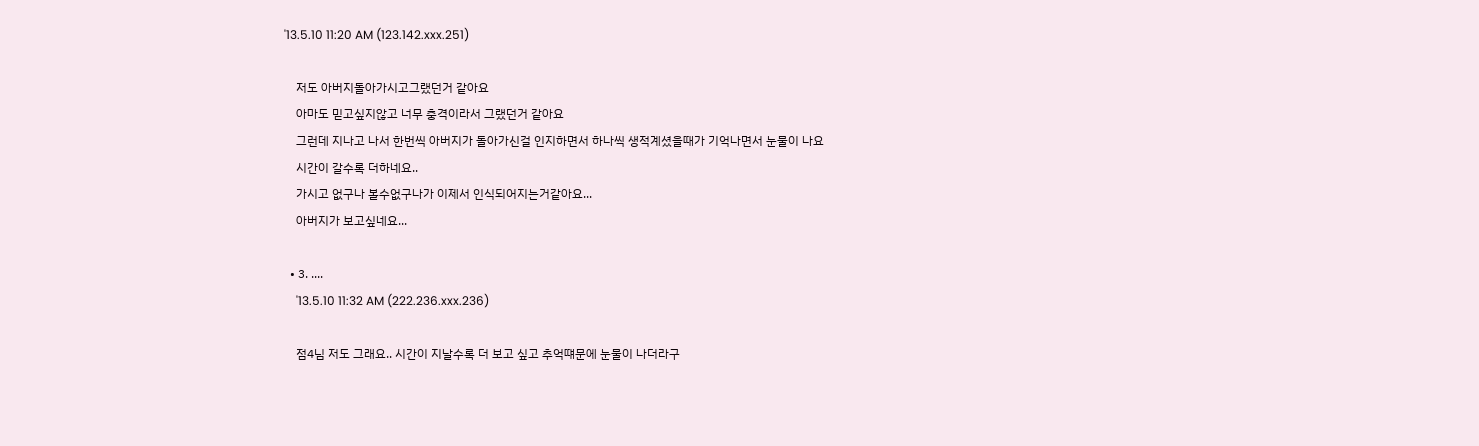'13.5.10 11:20 AM (123.142.xxx.251)

    저도 아버지돌아가시고그랬던거 같아요
    아마도 믿고싶지않고 너무 충격이라서 그랬던거 같아요
    그런데 지나고 나서 한번씩 아버지가 돌아가신걸 인지하면서 하나씩 생적계셨을때가 기억나면서 눈물이 나요
    시간이 갈수록 더하네요..
    가시고 없구나 볼수없구나가 이제서 인식되어지는거같아요...
    아버지가 보고싶네요...

  • 3. ....
    '13.5.10 11:32 AM (222.236.xxx.236)

    점4님 저도 그래요.. 시간이 지날수록 더 보고 싶고 추억떄문에 눈물이 나더라구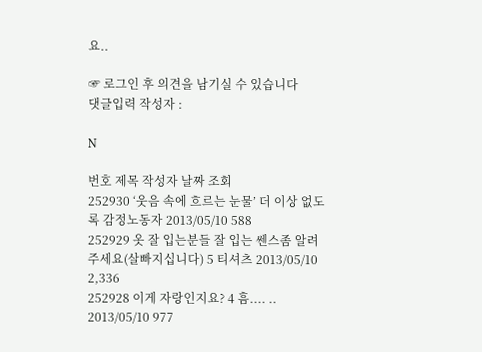요..

☞ 로그인 후 의견을 남기실 수 있습니다
댓글입력 작성자 :

N

번호 제목 작성자 날짜 조회
252930 ‘웃음 속에 흐르는 눈물’ 더 이상 없도록 감정노동자 2013/05/10 588
252929 옷 잘 입는분들 잘 입는 쎈스좀 알려주세요(살빠지십니다) 5 티셔츠 2013/05/10 2,336
252928 이게 자랑인지요? 4 흠.... .. 2013/05/10 977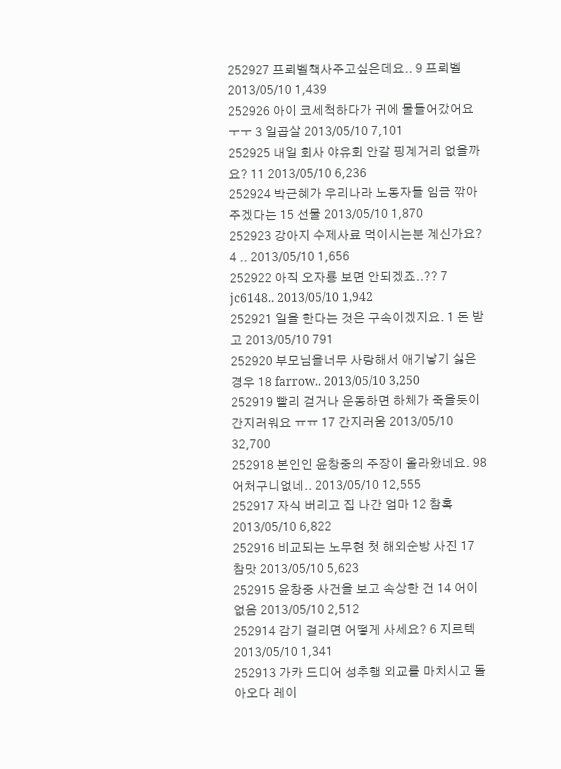252927 프뢰벨책사주고싶은데요.. 9 프뢰벨 2013/05/10 1,439
252926 아이 코세척하다가 귀에 물들어갔어요ㅜㅜ 3 일곱살 2013/05/10 7,101
252925 내일 회사 야유회 안갈 핑계거리 없을까요? 11 2013/05/10 6,236
252924 박근혜가 우리나라 노동자들 임금 깎아주겠다는 15 선물 2013/05/10 1,870
252923 강아지 수제사료 먹이시는분 계신가요? 4 .. 2013/05/10 1,656
252922 아직 오자룡 보면 안되겠죠..?? 7 jc6148.. 2013/05/10 1,942
252921 일을 한다는 것은 구속이겠지요. 1 돈 받고 2013/05/10 791
252920 부모님을너무 사랑해서 애기낳기 싫은경우 18 farrow.. 2013/05/10 3,250
252919 빨리 걷거나 운동하면 하체가 죽을듯이간지러워요 ㅠㅠ 17 간지러움 2013/05/10 32,700
252918 본인인 윤창중의 주장이 올라왔네요. 98 어처구니없네.. 2013/05/10 12,555
252917 자식 버리고 집 나간 엄마 12 참혹 2013/05/10 6,822
252916 비교되는 노무현 첫 해외순방 사진 17 참맛 2013/05/10 5,623
252915 윤창중 사건을 보고 속상한 건 14 어이없음 2013/05/10 2,512
252914 감기 걸리면 어떻게 사세요? 6 지르텍 2013/05/10 1,341
252913 가카 드디어 성추행 외교를 마치시고 돌아오다 레이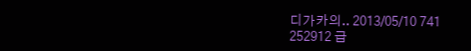디가카의.. 2013/05/10 741
252912 급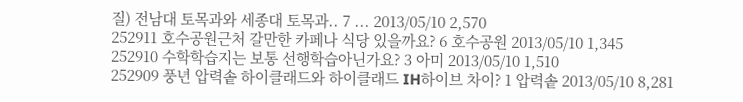질) 전남대 토목과와 세종대 토목과.. 7 ... 2013/05/10 2,570
252911 호수공원근처 갈만한 카페나 식당 있을까요? 6 호수공원 2013/05/10 1,345
252910 수학학습지는 보통 선행학습아닌가요? 3 아미 2013/05/10 1,510
252909 풍년 압력솥 하이클래드와 하이클래드 IH하이브 차이? 1 압력솥 2013/05/10 8,281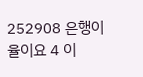252908 은행이율이요 4 이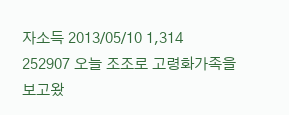자소득 2013/05/10 1,314
252907 오늘 조조로 고령화가족을 보고왔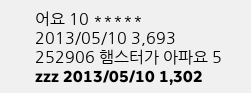어요 10 ***** 2013/05/10 3,693
252906 햄스터가 아파요 5 zzz 2013/05/10 1,302